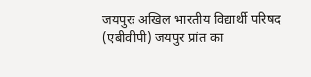जयपुरः अखिल भारतीय विद्यार्थी परिषद (एबीवीपी) जयपुर प्रांत का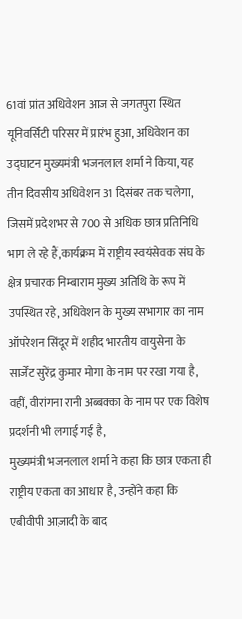61वां प्रांत अधिवेशन आज से जगतपुरा स्थित यूनिवर्सिटी परिसर में प्रारंभ हुआ, अधिवेशन का उद्घाटन मुख्यमंत्री भजनलाल शर्मा ने किया, यह तीन दिवसीय अधिवेशन 31 दिसंबर तक चलेगा, जिसमें प्रदेशभर से 700 से अधिक छात्र प्रतिनिधि भाग ले रहे हैं,कार्यक्रम में राष्ट्रीय स्वयंसेवक संघ के क्षेत्र प्रचारक निम्बाराम मुख्य अतिथि के रूप में उपस्थित रहे, अधिवेशन के मुख्य सभागार का नाम ऑपरेशन सिंदूर में शहीद भारतीय वायुसेना के सार्जेंट सुरेंद्र कुमार मोगा के नाम पर रखा गया है, वहीं, वीरांगना रानी अब्बक्का के नाम पर एक विशेष प्रदर्शनी भी लगाई गई है,
मुख्यमंत्री भजनलाल शर्मा ने कहा कि छात्र एकता ही राष्ट्रीय एकता का आधार है, उन्होंने कहा कि एबीवीपी आज़ादी के बाद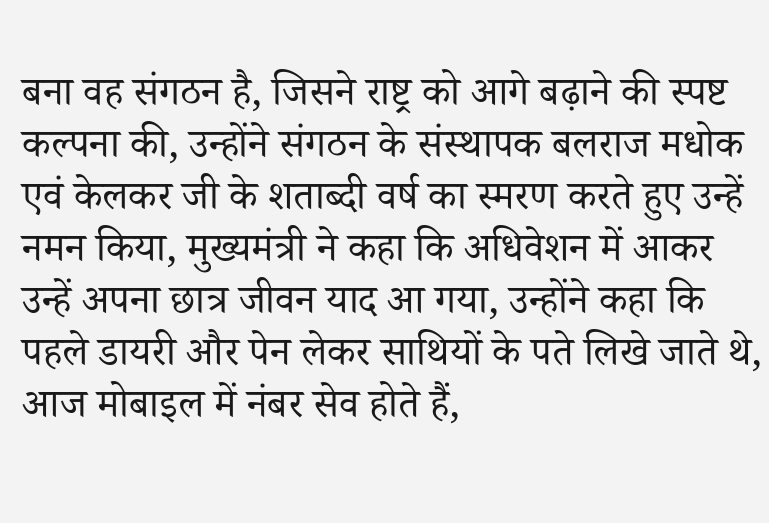बना वह संगठन है, जिसने राष्ट्र को आगे बढ़ाने की स्पष्ट कल्पना की, उन्होंने संगठन के संस्थापक बलराज मधोक एवं केलकर जी के शताब्दी वर्ष का स्मरण करते हुए उन्हें नमन किया, मुख्यमंत्री ने कहा कि अधिवेशन में आकर उन्हें अपना छात्र जीवन याद आ गया, उन्होंने कहा कि पहले डायरी और पेन लेकर साथियों के पते लिखे जाते थे, आज मोबाइल में नंबर सेव होते हैं,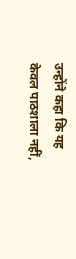उन्होंने कहा कि यह केवल पाठशाला नहीं,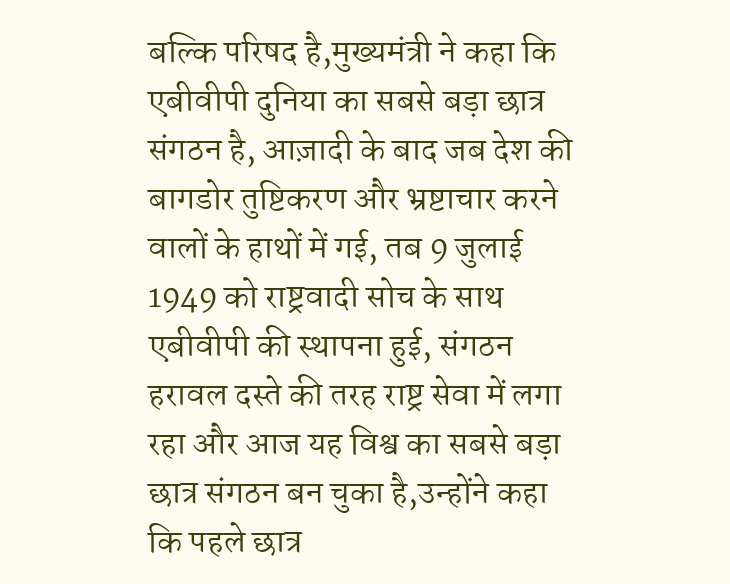बल्कि परिषद है,मुख्यमंत्री ने कहा कि एबीवीपी दुनिया का सबसे बड़ा छात्र संगठन है, आज़ादी के बाद जब देश की बागडोर तुष्टिकरण और भ्रष्टाचार करने वालों के हाथों में गई, तब 9 जुलाई 1949 को राष्ट्रवादी सोच के साथ एबीवीपी की स्थापना हुई, संगठन हरावल दस्ते की तरह राष्ट्र सेवा में लगा रहा और आज यह विश्व का सबसे बड़ा छात्र संगठन बन चुका है,उन्होंने कहा कि पहले छात्र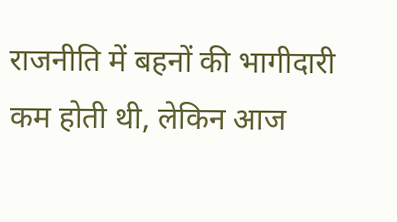राजनीति में बहनों की भागीदारी कम होती थी, लेकिन आज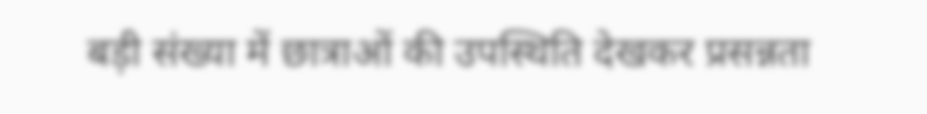बड़ी संख्या में छात्राओं की उपस्थिति देखकर प्रसन्नता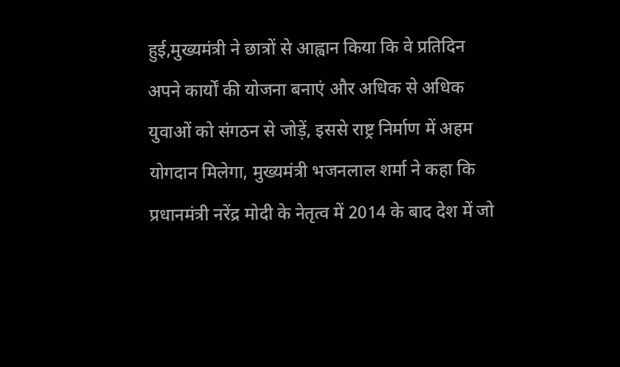हुई,मुख्यमंत्री ने छात्रों से आह्वान किया कि वे प्रतिदिन अपने कार्यों की योजना बनाएं और अधिक से अधिक युवाओं को संगठन से जोड़ें, इससे राष्ट्र निर्माण में अहम योगदान मिलेगा, मुख्यमंत्री भजनलाल शर्मा ने कहा कि प्रधानमंत्री नरेंद्र मोदी के नेतृत्व में 2014 के बाद देश में जो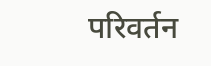परिवर्तन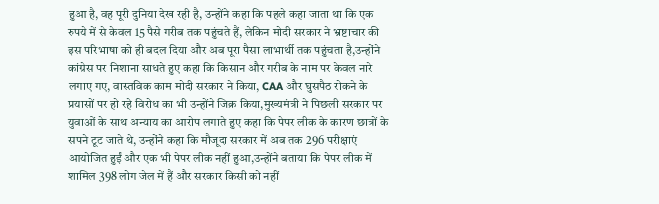हुआ है, वह पूरी दुनिया देख रही है, उन्होंने कहा कि पहले कहा जाता था कि एक रुपये में से केवल 15 पैसे गरीब तक पहुंचते हैं, लेकिन मोदी सरकार ने भ्रष्टाचार की इस परिभाषा को ही बदल दिया और अब पूरा पैसा लाभार्थी तक पहुंचता है,उन्होंने कांग्रेस पर निशाना साधते हुए कहा कि किसान और गरीब के नाम पर केवल नारे लगाए गए, वास्तविक काम मोदी सरकार ने किया, CAA और घुसपैठ रोकने के प्रयासों पर हो रहे विरोध का भी उन्होंने जिक्र किया,मुख्यमंत्री ने पिछली सरकार पर युवाओं के साथ अन्याय का आरोप लगाते हुए कहा कि पेपर लीक के कारण छात्रों के सपने टूट जाते थे, उन्होंने कहा कि मौजूदा सरकार में अब तक 296 परीक्षाएं आयोजित हुईं और एक भी पेपर लीक नहीं हुआ,उन्होंने बताया कि पेपर लीक में शामिल 398 लोग जेल में हैं और सरकार किसी को नहीं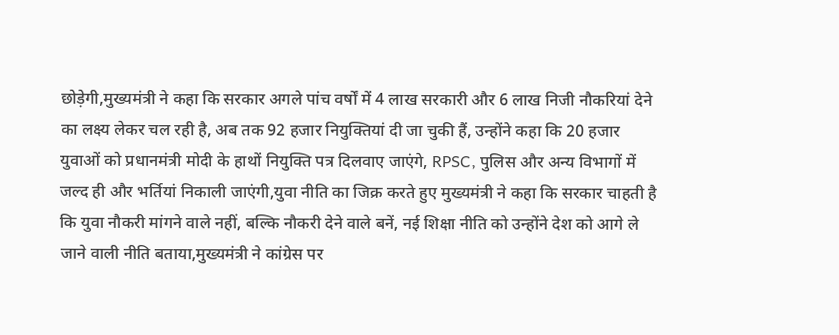छोड़ेगी,मुख्यमंत्री ने कहा कि सरकार अगले पांच वर्षों में 4 लाख सरकारी और 6 लाख निजी नौकरियां देने का लक्ष्य लेकर चल रही है, अब तक 92 हजार नियुक्तियां दी जा चुकी हैं, उन्होंने कहा कि 20 हजार युवाओं को प्रधानमंत्री मोदी के हाथों नियुक्ति पत्र दिलवाए जाएंगे, RPSC, पुलिस और अन्य विभागों में जल्द ही और भर्तियां निकाली जाएंगी,युवा नीति का जिक्र करते हुए मुख्यमंत्री ने कहा कि सरकार चाहती है कि युवा नौकरी मांगने वाले नहीं, बल्कि नौकरी देने वाले बनें, नई शिक्षा नीति को उन्होंने देश को आगे ले जाने वाली नीति बताया,मुख्यमंत्री ने कांग्रेस पर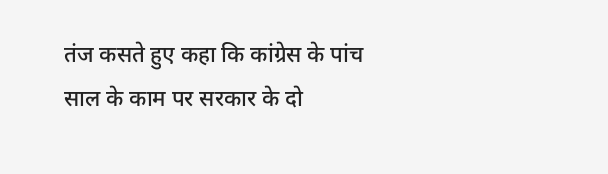तंज कसते हुए कहा कि कांग्रेस के पांच साल के काम पर सरकार के दो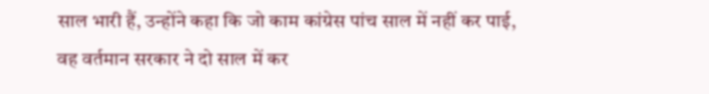साल भारी हैं, उन्होंने कहा कि जो काम कांग्रेस पांच साल में नहीं कर पाई, वह वर्तमान सरकार ने दो साल में कर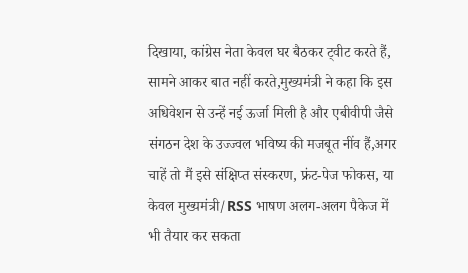दिखाया, कांग्रेस नेता केवल घर बैठकर ट्वीट करते हैं, सामने आकर बात नहीं करते,मुख्यमंत्री ने कहा कि इस अधिवेशन से उन्हें नई ऊर्जा मिली है और एबीवीपी जैसे संगठन देश के उज्ज्वल भविष्य की मजबूत नींव हैं,अगर चाहें तो मैं इसे संक्षिप्त संस्करण, फ्रंट-पेज फोकस, या केवल मुख्यमंत्री/RSS भाषण अलग-अलग पैकेज में भी तैयार कर सकता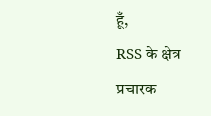हूँ,
RSS के क्षेत्र प्रचारक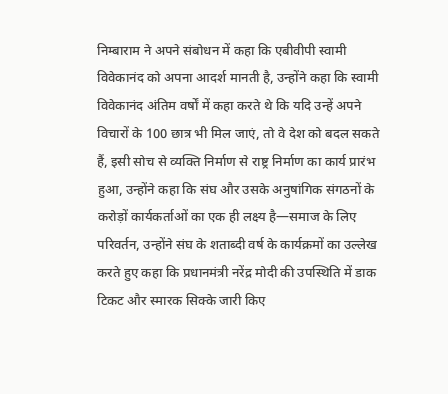निम्बाराम ने अपने संबोधन में कहा कि एबीवीपी स्वामी विवेकानंद को अपना आदर्श मानती है, उन्होंने कहा कि स्वामी विवेकानंद अंतिम वर्षों में कहा करते थे कि यदि उन्हें अपने विचारों के 100 छात्र भी मिल जाएं, तो वे देश को बदल सकते हैं, इसी सोच से व्यक्ति निर्माण से राष्ट्र निर्माण का कार्य प्रारंभ हुआ, उन्होंने कहा कि संघ और उसके अनुषांगिक संगठनों के करोड़ों कार्यकर्ताओं का एक ही लक्ष्य है—समाज के लिए परिवर्तन, उन्होंने संघ के शताब्दी वर्ष के कार्यक्रमों का उल्लेख करते हुए कहा कि प्रधानमंत्री नरेंद्र मोदी की उपस्थिति में डाक टिकट और स्मारक सिक्के जारी किए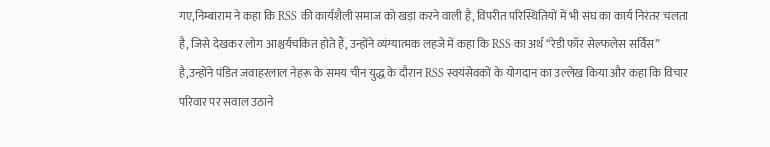गए,निम्बाराम ने कहा कि RSS की कार्यशैली समाज को खड़ा करने वाली है, विपरीत परिस्थितियों में भी संघ का कार्य निरंतर चलता है, जिसे देखकर लोग आश्चर्यचकित होते हैं, उन्होंने व्यंग्यात्मक लहजे में कहा कि RSS का अर्थ “रेडी फॉर सेल्फलेस सर्विस” है,उन्होंने पंडित जवाहरलाल नेहरू के समय चीन युद्ध के दौरान RSS स्वयंसेवकों के योगदान का उल्लेख किया और कहा कि विचार परिवार पर सवाल उठाने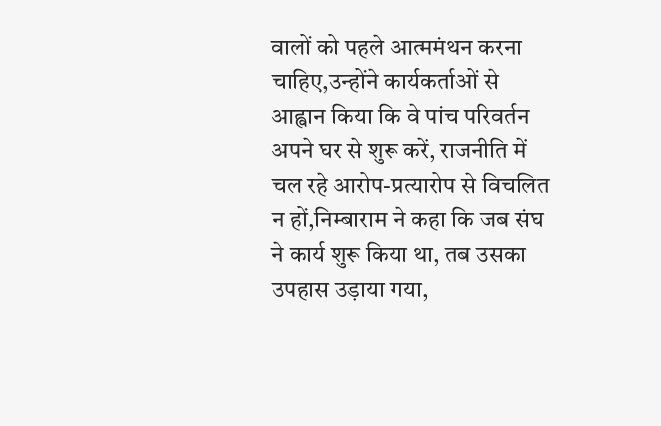वालों को पहले आत्ममंथन करना चाहिए,उन्होंने कार्यकर्ताओं से आह्वान किया कि वे पांच परिवर्तन अपने घर से शुरू करें, राजनीति में चल रहे आरोप-प्रत्यारोप से विचलित न हों,निम्बाराम ने कहा कि जब संघ ने कार्य शुरू किया था, तब उसका उपहास उड़ाया गया,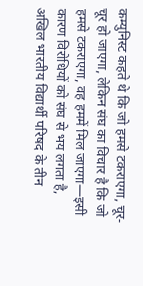कम्युनिस्ट कहते थे कि जो हमसे टकराएगा, चूर-चूर हो जाएगा, लेकिन संघ का विचार है कि जो हमसे टकराएगा, वह हममें मिल जाएगा—इसी कारण विरोधियों को संघ से भय लगता है,
अखिल भारतीय विद्यार्थी परिषद के तीन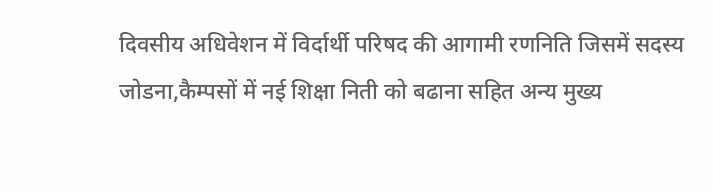दिवसीय अधिवेशन में विर्दार्थी परिषद की आगामी रणनिति जिसमें सदस्य जोडना,कैम्पसों में नई शिक्षा निती को बढाना सहित अन्य मुख्य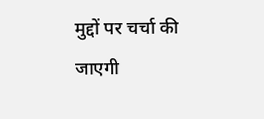मुद्दों पर चर्चा की जाएगी